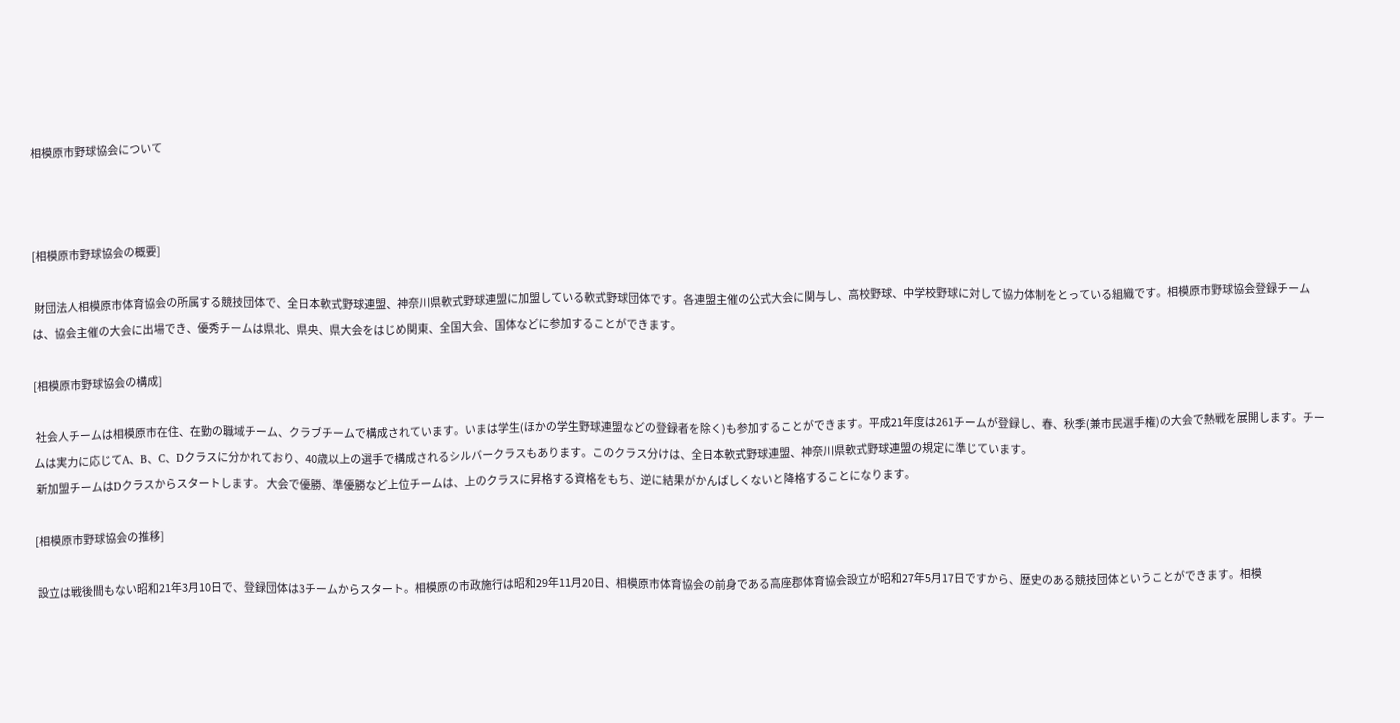相模原市野球協会について



[相模原市野球協会の概要]

 財団法人相模原市体育協会の所属する競技団体で、全日本軟式野球連盟、神奈川県軟式野球連盟に加盟している軟式野球団体です。各連盟主催の公式大会に関与し、高校野球、中学校野球に対して協力体制をとっている組織です。相模原市野球協会登録チームは、協会主催の大会に出場でき、優秀チームは県北、県央、県大会をはじめ関東、全国大会、国体などに参加することができます。

[相模原市野球協会の構成]

 社会人チームは相模原市在住、在勤の職域チーム、クラブチームで構成されています。いまは学生(ほかの学生野球連盟などの登録者を除く)も参加することができます。平成21年度は261チームが登録し、春、秋季(兼市民選手権)の大会で熱戦を展開します。チームは実力に応じてA、B、C、Dクラスに分かれており、40歳以上の選手で構成されるシルバークラスもあります。このクラス分けは、全日本軟式野球連盟、神奈川県軟式野球連盟の規定に準じています。
 新加盟チームはDクラスからスタートします。 大会で優勝、準優勝など上位チームは、上のクラスに昇格する資格をもち、逆に結果がかんばしくないと降格することになります。

[相模原市野球協会の推移]

 設立は戦後間もない昭和21年3月10日で、登録団体は3チームからスタート。相模原の市政施行は昭和29年11月20日、相模原市体育協会の前身である高座郡体育協会設立が昭和27年5月17日ですから、歴史のある競技団体ということができます。相模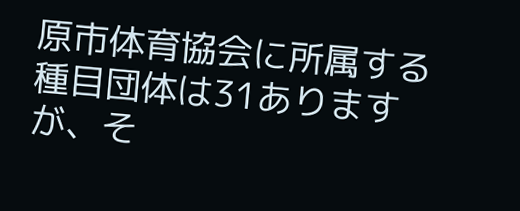原市体育協会に所属する種目団体は31ありますが、そ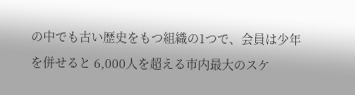の中でも古い歴史をもつ組織の1つで、会員は少年を併せると 6,000人を超える市内最大のスケ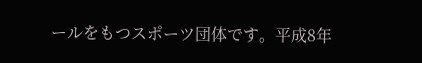ールをもつスポーツ団体です。平成8年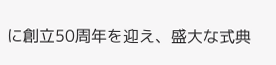に創立50周年を迎え、盛大な式典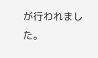が行われました。